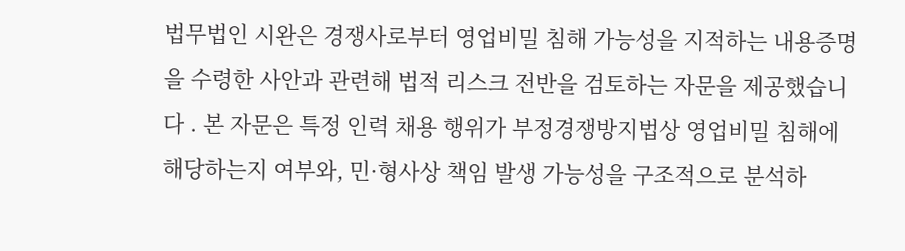법무법인 시완은 경쟁사로부터 영업비밀 침해 가능성을 지적하는 내용증명을 수령한 사안과 관련해 법적 리스크 전반을 검토하는 자문을 제공했습니다 . 본 자문은 특정 인력 채용 행위가 부정경쟁방지법상 영업비밀 침해에 해당하는지 여부와, 민·형사상 책임 발생 가능성을 구조적으로 분석하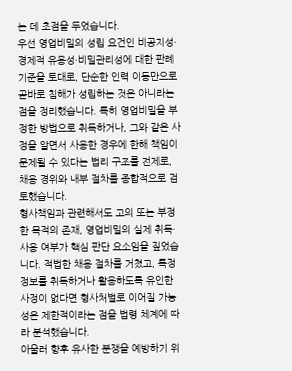는 데 초점을 두었습니다.
우선 영업비밀의 성립 요건인 비공지성·경제적 유용성·비밀관리성에 대한 판례 기준을 토대로, 단순한 인력 이동만으로 곧바로 침해가 성립하는 것은 아니라는 점을 정리했습니다. 특히 영업비밀을 부정한 방법으로 취득하거나, 그와 같은 사정을 알면서 사용한 경우에 한해 책임이 문제될 수 있다는 법리 구조를 전제로, 채용 경위와 내부 절차를 종합적으로 검토했습니다.
형사책임과 관련해서도 고의 또는 부정한 목적의 존재, 영업비밀의 실제 취득·사용 여부가 핵심 판단 요소임을 짚었습니다. 적법한 채용 절차를 거쳤고, 특정 정보를 취득하거나 활용하도록 유인한 사정이 없다면 형사처벌로 이어질 가능성은 제한적이라는 점을 법령 체계에 따라 분석했습니다.
아울러 향후 유사한 분쟁을 예방하기 위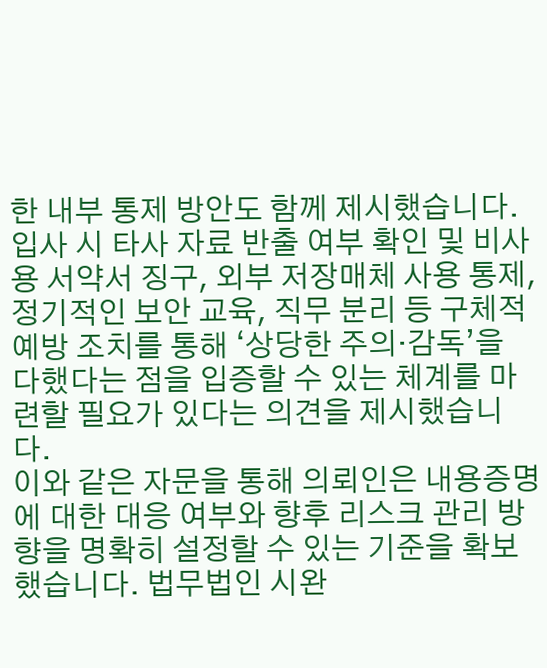한 내부 통제 방안도 함께 제시했습니다. 입사 시 타사 자료 반출 여부 확인 및 비사용 서약서 징구, 외부 저장매체 사용 통제, 정기적인 보안 교육, 직무 분리 등 구체적 예방 조치를 통해 ‘상당한 주의·감독’을 다했다는 점을 입증할 수 있는 체계를 마련할 필요가 있다는 의견을 제시했습니다.
이와 같은 자문을 통해 의뢰인은 내용증명에 대한 대응 여부와 향후 리스크 관리 방향을 명확히 설정할 수 있는 기준을 확보했습니다. 법무법인 시완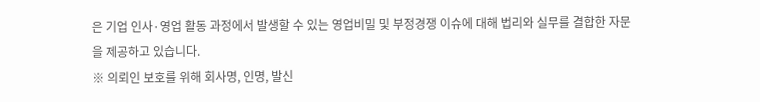은 기업 인사·영업 활동 과정에서 발생할 수 있는 영업비밀 및 부정경쟁 이슈에 대해 법리와 실무를 결합한 자문을 제공하고 있습니다.
※ 의뢰인 보호를 위해 회사명, 인명, 발신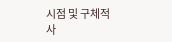시점 및 구체적 사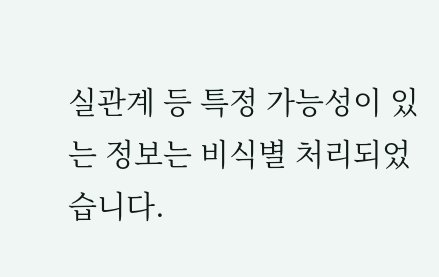실관계 등 특정 가능성이 있는 정보는 비식별 처리되었습니다.